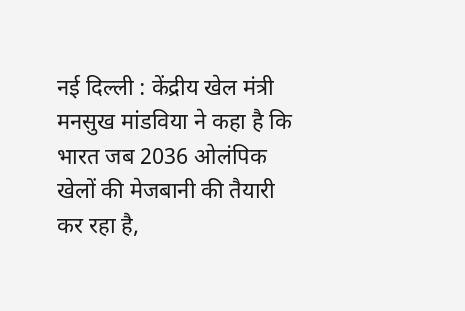नई दिल्ली : केंद्रीय खेल मंत्री मनसुख मांडविया ने कहा है कि भारत जब 2036 ओलंपिक खेलों की मेजबानी की तैयारी कर रहा है,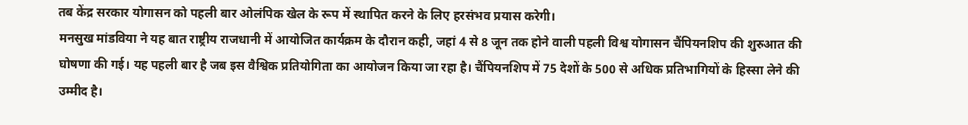तब केंद्र सरकार योगासन को पहली बार ओलंपिक खेल के रूप में स्थापित करने के लिए हरसंभव प्रयास करेगी।
मनसुख मांडविया ने यह बात राष्ट्रीय राजधानी में आयोजित कार्यक्रम के दौरान कही, जहां 4 से 8 जून तक होने वाली पहली विश्व योगासन चैंपियनशिप की शुरुआत की घोषणा की गई। यह पहली बार है जब इस वैश्विक प्रतियोगिता का आयोजन किया जा रहा है। चैंपियनशिप में 75 देशों के 500 से अधिक प्रतिभागियों के हिस्सा लेने की उम्मीद है।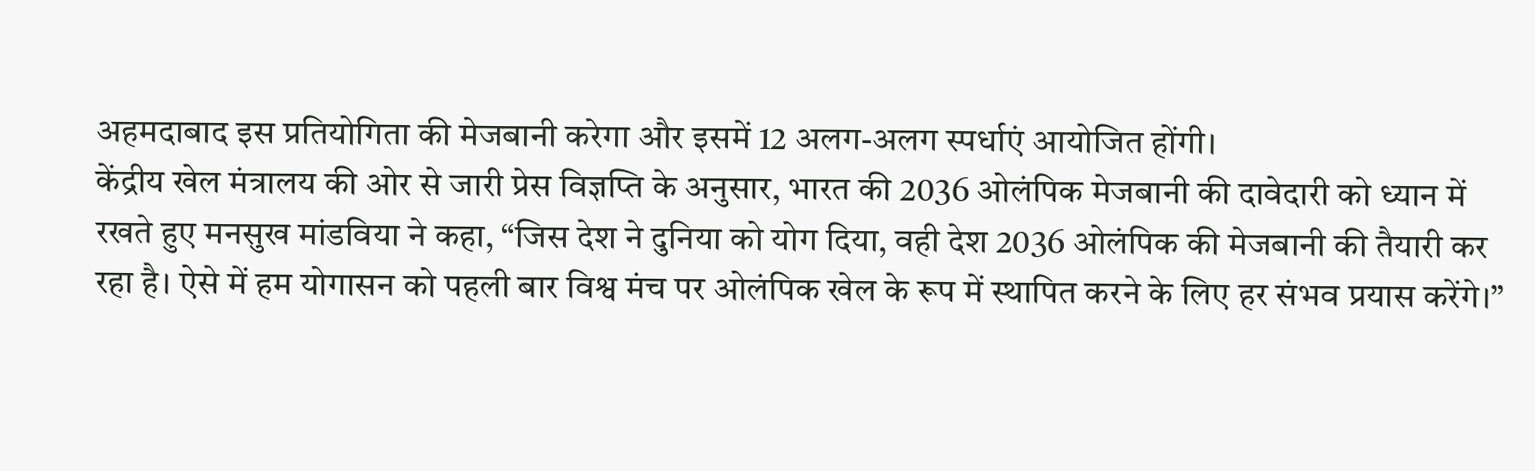अहमदाबाद इस प्रतियोगिता की मेजबानी करेगा और इसमें 12 अलग-अलग स्पर्धाएं आयोजित होंगी।
केंद्रीय खेल मंत्रालय की ओर से जारी प्रेस विज्ञप्ति के अनुसार, भारत की 2036 ओलंपिक मेजबानी की दावेदारी को ध्यान में रखते हुए मनसुख मांडविया ने कहा, “जिस देश ने दुनिया को योग दिया, वही देश 2036 ओलंपिक की मेजबानी की तैयारी कर रहा है। ऐसे में हम योगासन को पहली बार विश्व मंच पर ओलंपिक खेल के रूप में स्थापित करने के लिए हर संभव प्रयास करेंगे।”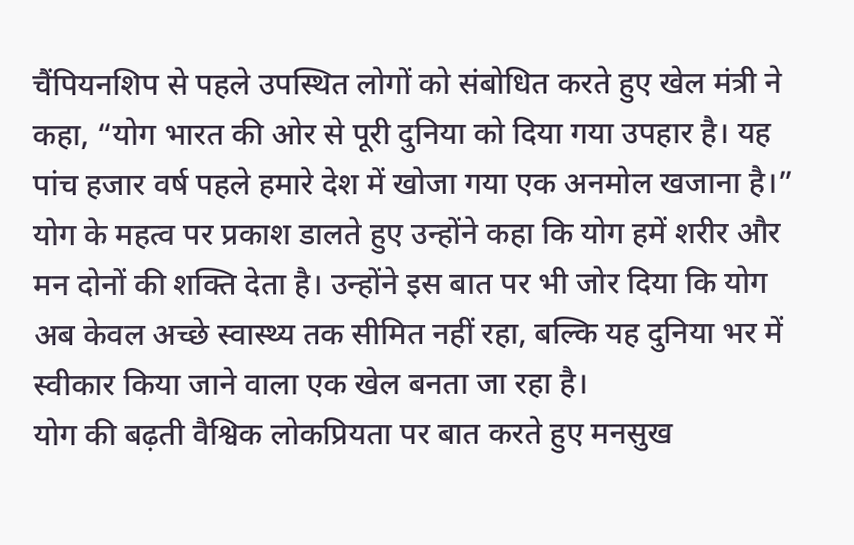चैंपियनशिप से पहले उपस्थित लोगों को संबोधित करते हुए खेल मंत्री ने कहा, “योग भारत की ओर से पूरी दुनिया को दिया गया उपहार है। यह पांच हजार वर्ष पहले हमारे देश में खोजा गया एक अनमोल खजाना है।”
योग के महत्व पर प्रकाश डालते हुए उन्होंने कहा कि योग हमें शरीर और मन दोनों की शक्ति देता है। उन्होंने इस बात पर भी जोर दिया कि योग अब केवल अच्छे स्वास्थ्य तक सीमित नहीं रहा, बल्कि यह दुनिया भर में स्वीकार किया जाने वाला एक खेल बनता जा रहा है।
योग की बढ़ती वैश्विक लोकप्रियता पर बात करते हुए मनसुख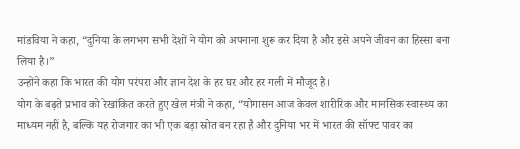मांडविया ने कहा, “दुनिया के लगभग सभी देशों ने योग को अपनाना शुरू कर दिया है और इसे अपने जीवन का हिस्सा बना लिया है।”
उन्होंने कहा कि भारत की योग परंपरा और ज्ञान देश के हर घर और हर गली में मौजूद है।
योग के बढ़ते प्रभाव को रेखांकित करते हुए खेल मंत्री ने कहा, “योगासन आज केवल शारीरिक और मानसिक स्वास्थ्य का माध्यम नहीं है, बल्कि यह रोजगार का भी एक बड़ा स्रोत बन रहा है और दुनिया भर में भारत की सॉफ्ट पावर का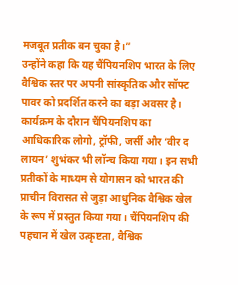मजबूत प्रतीक बन चुका है।”
उन्होंने कहा कि यह चैंपियनशिप भारत के लिए वैश्विक स्तर पर अपनी सांस्कृतिक और सॉफ्ट पावर को प्रदर्शित करने का बड़ा अवसर है।
कार्यक्रम के दौरान चैंपियनशिप का आधिकारिक लोगो, ट्रॉफी, जर्सी और ‘वीर द लायन’ शुभंकर भी लॉन्च किया गया। इन सभी प्रतीकों के माध्यम से योगासन को भारत की प्राचीन विरासत से जुड़ा आधुनिक वैश्विक खेल के रूप में प्रस्तुत किया गया। चैंपियनशिप की पहचान में खेल उत्कृष्टता, वैश्विक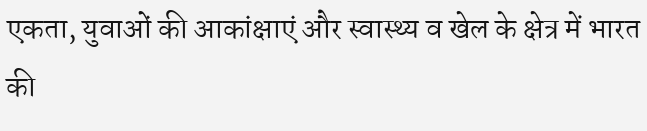एकता, युवाओं की आकांक्षाएं और स्वास्थ्य व खेल के क्षेत्र में भारत की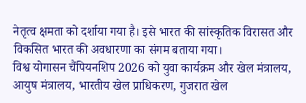नेतृत्व क्षमता को दर्शाया गया है। इसे भारत की सांस्कृतिक विरासत और विकसित भारत की अवधारणा का संगम बताया गया।
विश्व योगासन चैंपियनशिप 2026 को युवा कार्यक्रम और खेल मंत्रालय, आयुष मंत्रालय, भारतीय खेल प्राधिकरण, गुजरात खेल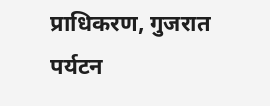प्राधिकरण, गुजरात पर्यटन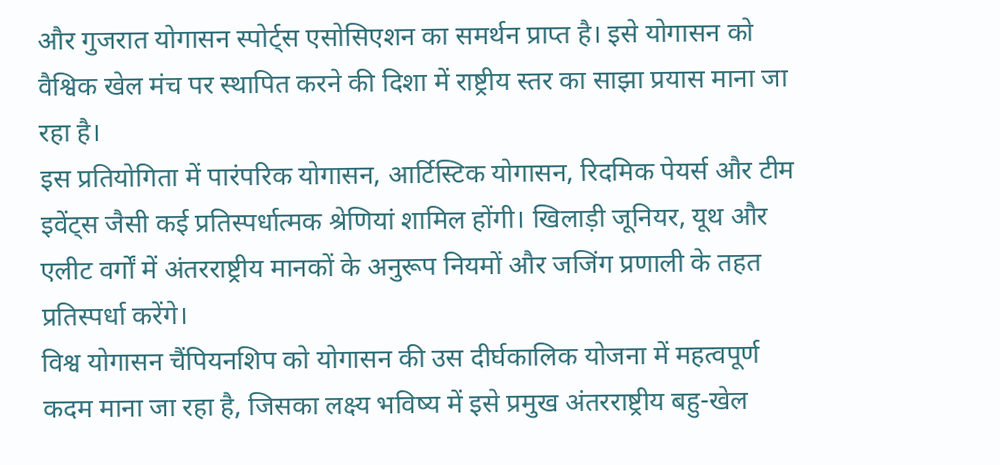और गुजरात योगासन स्पोर्ट्स एसोसिएशन का समर्थन प्राप्त है। इसे योगासन को वैश्विक खेल मंच पर स्थापित करने की दिशा में राष्ट्रीय स्तर का साझा प्रयास माना जा रहा है।
इस प्रतियोगिता में पारंपरिक योगासन, आर्टिस्टिक योगासन, रिदमिक पेयर्स और टीम इवेंट्स जैसी कई प्रतिस्पर्धात्मक श्रेणियां शामिल होंगी। खिलाड़ी जूनियर, यूथ और एलीट वर्गों में अंतरराष्ट्रीय मानकों के अनुरूप नियमों और जजिंग प्रणाली के तहत प्रतिस्पर्धा करेंगे।
विश्व योगासन चैंपियनशिप को योगासन की उस दीर्घकालिक योजना में महत्वपूर्ण कदम माना जा रहा है, जिसका लक्ष्य भविष्य में इसे प्रमुख अंतरराष्ट्रीय बहु-खेल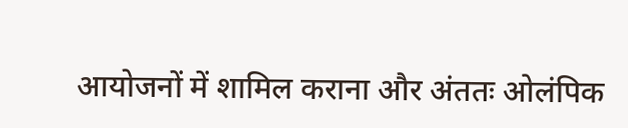आयोजनों में शामिल कराना और अंततः ओलंपिक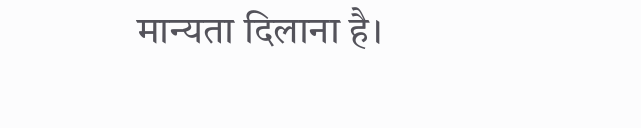मान्यता दिलाना है।